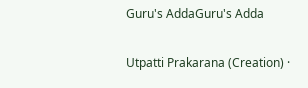Guru's AddaGuru's Adda

Utpatti Prakarana (Creation) ·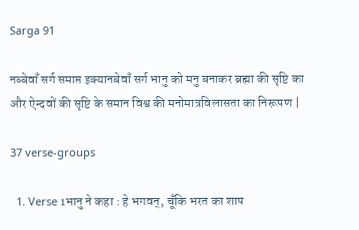Sarga 91

नब्बेवाँ सर्ग समाप्त इक्यानबेवाँ सर्ग भानु को मनु बनाकर ब्रह्मा की सृष्टि का और ऐन्दवों की सृष्टि के समान विश्व की मनोमात्रविलासता का निरूपण |

37 verse-groups

  1. Verse 1भानु ने कहा : हे भगवन्‌, चूँकि भरत का शाप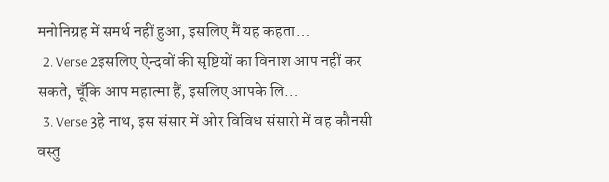मनोनिग्रह में समर्थ नहीं हुआ, इसलिए मैं यह कहता…
  2. Verse 2इसलिए ऐन्दवों की सृष्टियों का विनाश आप नहीं कर सकते, चूँकि आप महात्मा हैं, इसलिए आपके लि…
  3. Verse 3हे नाथ, इस संसार में ओर विविध संसारो में वह कौनसी वस्तु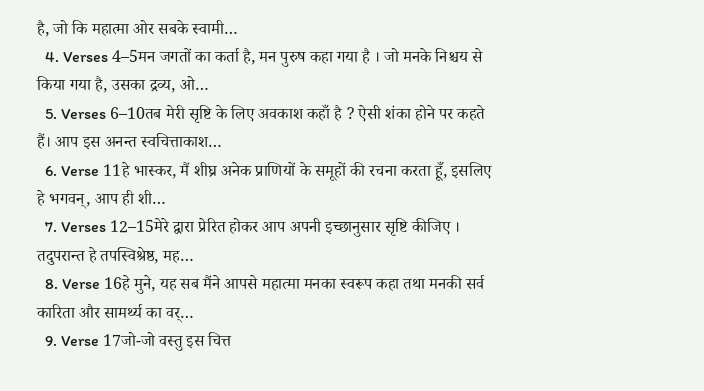है, जो कि महात्मा ओर सबके स्वामी…
  4. Verses 4–5मन जगतों का कर्ता है, मन पुरुष कहा गया है । जो मनके निश्चय से किया गया है, उसका द्रव्य, ओ…
  5. Verses 6–10तब मेरी सृष्टि के लिए अवकाश कहाँ है ? ऐसी शंका होने पर कहते हैं। आप इस अनन्त स्वचित्ताकाश…
  6. Verse 11हे भास्कर, मैं शीघ्र अनेक प्राणियों के समूहों की रचना करता हूँ, इसलिए हे भगवन्‌, आप ही शी…
  7. Verses 12–15मेरे द्वारा प्रेरित होकर आप अपनी इच्छानुसार सृष्टि कीजिए । तदुपरान्त हे तपस्विश्रेष्ठ, मह…
  8. Verse 16हे मुने, यह सब मैंने आपसे महात्मा मनका स्वरूप कहा तथा मनकी सर्व कारिता और सामर्थ्य का वर्…
  9. Verse 17जो-जो वस्तु इस चित्त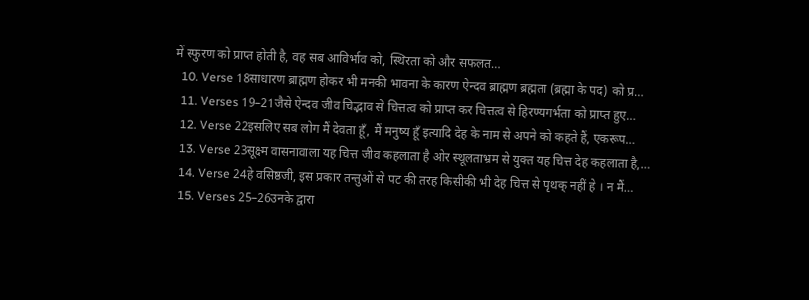में स्फुरण को प्राप्त होती है, वह सब आविर्भाव को, स्थिरता को और सफलत…
  10. Verse 18साधारण ब्राह्मण होकर भी मनकी भावना के कारण ऐन्दव ब्राह्मण ब्रह्मता (ब्रह्मा के पद) को प्र…
  11. Verses 19–21जैसे ऐन्दव जीव चिद्भाव से चित्तत्व को प्राप्त कर चित्तत्व से हिरण्यगर्भता को प्राप्त हुए…
  12. Verse 22इसलिए सब लोग मैं देवता हूँ, मैं मनुष्य हूँ इत्यादि देह के नाम से अपने को कहते हैं, एकरूप…
  13. Verse 23सूक्ष्म वासनावाला यह चित्त जीव कहलाता है ओर स्थूलताभ्रम से युक्त यह चित्त देह कहलाता है,…
  14. Verse 24हे वसिष्ठजी, इस प्रकार तन्तुओं से पट की तरह किसीकी भी देह चित्त से पृथक्‌ नहीं हे । न मैं…
  15. Verses 25–26उनके द्वारा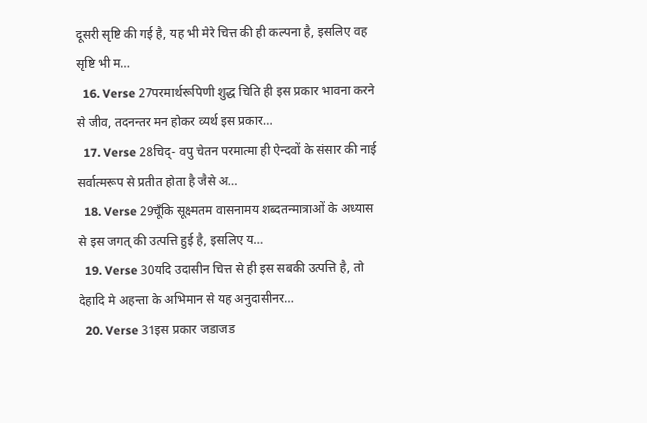दूसरी सृष्टि की गई है, यह भी मेरे चित्त की ही कल्पना है, इसलिए वह सृष्टि भी म…
  16. Verse 27परमार्थरूपिणी शुद्ध चिति ही इस प्रकार भावना करने से जीव, तदनन्तर मन होकर व्यर्थ इस प्रकार…
  17. Verse 28चिद्‌- वपु चेतन परमात्मा ही ऐन्दवों के संसार की नाई सर्वात्मरूप से प्रतीत होता है जैसे अ…
  18. Verse 29चूँकि सूक्ष्मतम वासनामय शब्दतन्मात्राओं के अध्यास से इस जगत्‌ की उत्पत्ति हुई है, इसलिए य…
  19. Verse 30यदि उदासीन चित्त से ही इस सबकी उत्पत्ति है, तो देहादि मे अहन्ता के अभिमान से यह अनुदासीनर…
  20. Verse 31इस प्रकार जडाजड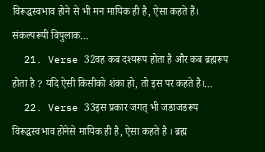विरूद्धस्वभाव होने से भी मन मायिक ही है, ऐसा कहते हैं। संकल्परूपी विपुलाक…
  21. Verse 32वह कब दश्यरूप होता है और कब ब्रह्मरूप होता है ? यदि ऐसी किसीको शंका हो, तो इस पर कहते है।…
  22. Verse 33इस प्रकार जगत्‌ भी जडाजडरूप विरूद्धस्वभाव होनेसे मायिक ही है, ऐसा कहते है । ब्रह्म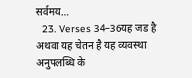सर्वमय…
  23. Verses 34–36यह जड है अथवा यह चेतन है यह व्यवस्था अनुपलब्धि के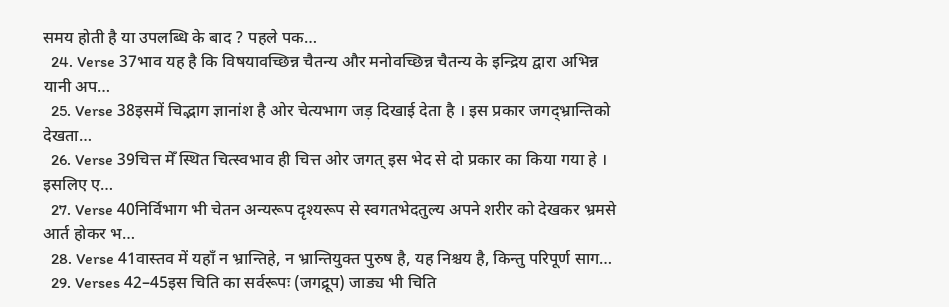समय होती है या उपलब्धि के बाद ? पहले पक…
  24. Verse 37भाव यह है कि विषयावच्छिन्न चैतन्य और मनोवच्छिन्न चैतन्य के इन्द्रिय द्वारा अभिन्न यानी अप…
  25. Verse 38इसमें चिद्भाग ज्ञानांश है ओर चेत्यभाग जड़ दिखाई देता है । इस प्रकार जगद्भ्रान्तिको देखता…
  26. Verse 39चित्त मेँ स्थित चित्स्वभाव ही चित्त ओर जगत्‌ इस भेद से दो प्रकार का किया गया हे । इसलिए ए…
  27. Verse 40निर्विभाग भी चेतन अन्यरूप दृश्यरूप से स्वगतभेदतुल्य अपने शरीर को देखकर भ्रमसे आर्त होकर भ…
  28. Verse 41वास्तव में यहाँ न भ्रान्तिहे, न भ्रान्तियुक्त पुरुष है, यह निश्चय है, किन्तु परिपूर्ण साग…
  29. Verses 42–45इस चिति का सर्वरूपः (जगद्रूप) जाड्य भी चिति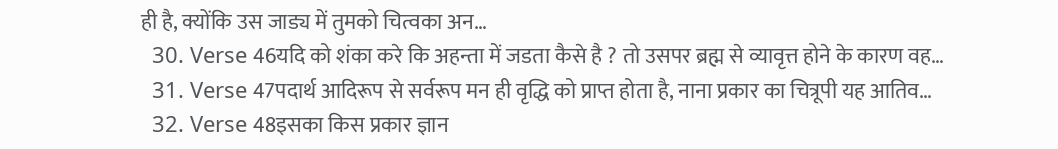ही है, क्योंकि उस जाड्य में तुमको चित्वका अन…
  30. Verse 46यदि को शंका करे कि अहन्ता में जडता कैसे है ? तो उसपर ब्रह्म से व्यावृत्त होने के कारण वह…
  31. Verse 47पदार्थ आदिरूप से सर्वरूप मन ही वृद्धि को प्राप्त होता है, नाना प्रकार का चित्रूपी यह आतिव…
  32. Verse 48इसका किस प्रकार ज्ञान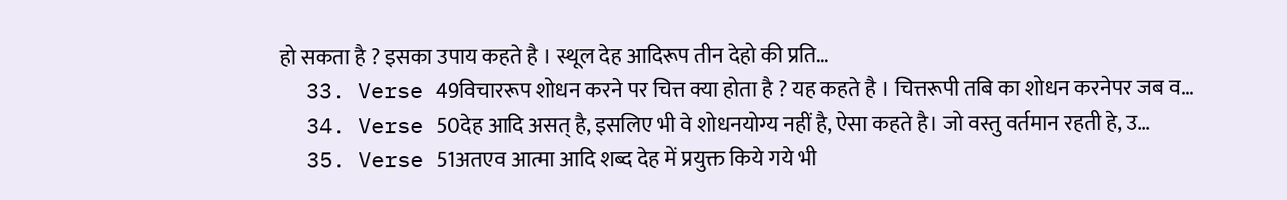हो सकता है ? इसका उपाय कहते है । स्थूल देह आदिरूप तीन देहो की प्रति…
  33. Verse 49विचाररूप शोधन करने पर चित्त क्या होता है ? यह कहते है । चित्तरूपी तबि का शोधन करनेपर जब व…
  34. Verse 50देह आदि असत्‌ है, इसलिए भी वे शोधनयोग्य नहीं है, ऐसा कहते है। जो वस्तु वर्तमान रहती हे, उ…
  35. Verse 51अतएव आत्मा आदि शब्द देह में प्रयुक्त किये गये भी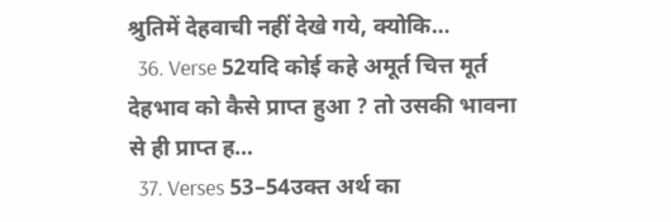श्रुतिमें देहवाची नहीं देखे गये, क्योकि…
  36. Verse 52यदि कोई कहे अमूर्त चित्त मूर्त देहभाव को कैसे प्राप्त हुआ ? तो उसकी भावना से ही प्राप्त ह…
  37. Verses 53–54उक्त अर्थ का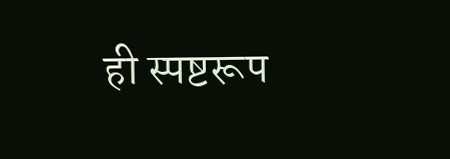ही स्पष्टरूप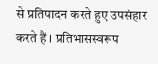से प्रतिपादन करते हुए उपसंहार करते हैं । प्रतिभासस्वरूप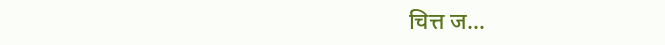चित्त ज…